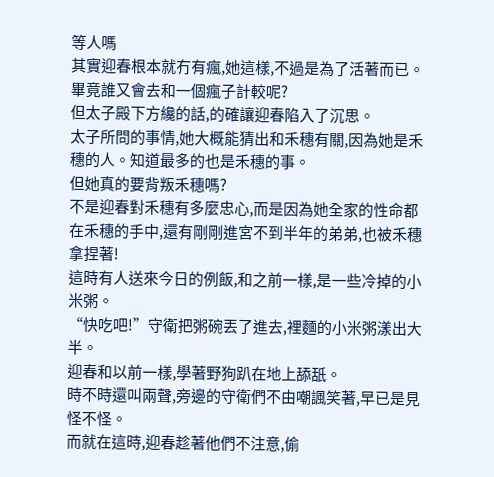等人嗎
其實迎春根本就冇有瘋,她這樣,不過是為了活著而已。
畢竟誰又會去和一個瘋子計較呢?
但太子殿下方纔的話,的確讓迎春陷入了沉思。
太子所問的事情,她大概能猜出和禾穗有關,因為她是禾穗的人。知道最多的也是禾穗的事。
但她真的要背叛禾穗嗎?
不是迎春對禾穗有多麼忠心,而是因為她全家的性命都在禾穗的手中,還有剛剛進宮不到半年的弟弟,也被禾穗拿捏著!
這時有人送來今日的例飯,和之前一樣,是一些冷掉的小米粥。
“快吃吧!”守衛把粥碗丟了進去,裡麵的小米粥漾出大半。
迎春和以前一樣,學著野狗趴在地上舔舐。
時不時還叫兩聲,旁邊的守衛們不由嘲諷笑著,早已是見怪不怪。
而就在這時,迎春趁著他們不注意,偷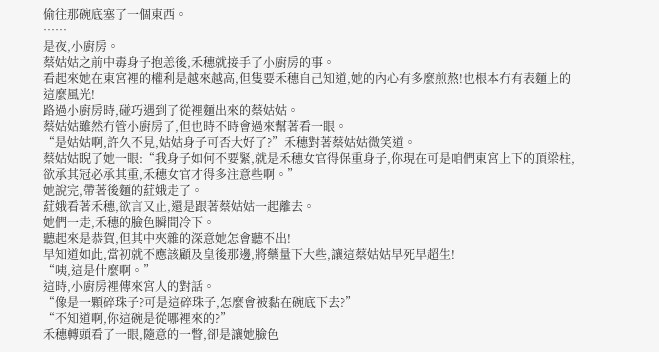偷往那碗底塞了一個東西。
……
是夜,小廚房。
蔡姑姑之前中毒身子抱恙後,禾穗就接手了小廚房的事。
看起來她在東宮裡的權利是越來越高,但隻要禾穗自己知道,她的內心有多麼煎熬!也根本冇有表麵上的這麼風光!
路過小廚房時,碰巧遇到了從裡麵出來的蔡姑姑。
蔡姑姑雖然冇管小廚房了,但也時不時會過來幫著看一眼。
“是姑姑啊,許久不見,姑姑身子可否大好了?”禾穗對著蔡姑姑微笑道。
蔡姑姑睨了她一眼:“我身子如何不要緊,就是禾穗女官得保重身子,你現在可是咱們東宮上下的頂梁柱,欲承其冠必承其重,禾穗女官才得多注意些啊。”
她說完,帶著後麵的葒娥走了。
葒娥看著禾穗,欲言又止,還是跟著蔡姑姑一起離去。
她們一走,禾穗的臉色瞬間冷下。
聽起來是恭賀,但其中夾雜的深意她怎會聽不出!
早知道如此,當初就不應該顧及皇後那邊,將藥量下大些,讓這蔡姑姑早死早超生!
“咦,這是什麼啊。”
這時,小廚房裡傳來宮人的對話。
“像是一顆碎珠子?可是這碎珠子,怎麼會被黏在碗底下去?”
“不知道啊,你這碗是從哪裡來的?”
禾穗轉頭看了一眼,隨意的一瞥,卻是讓她臉色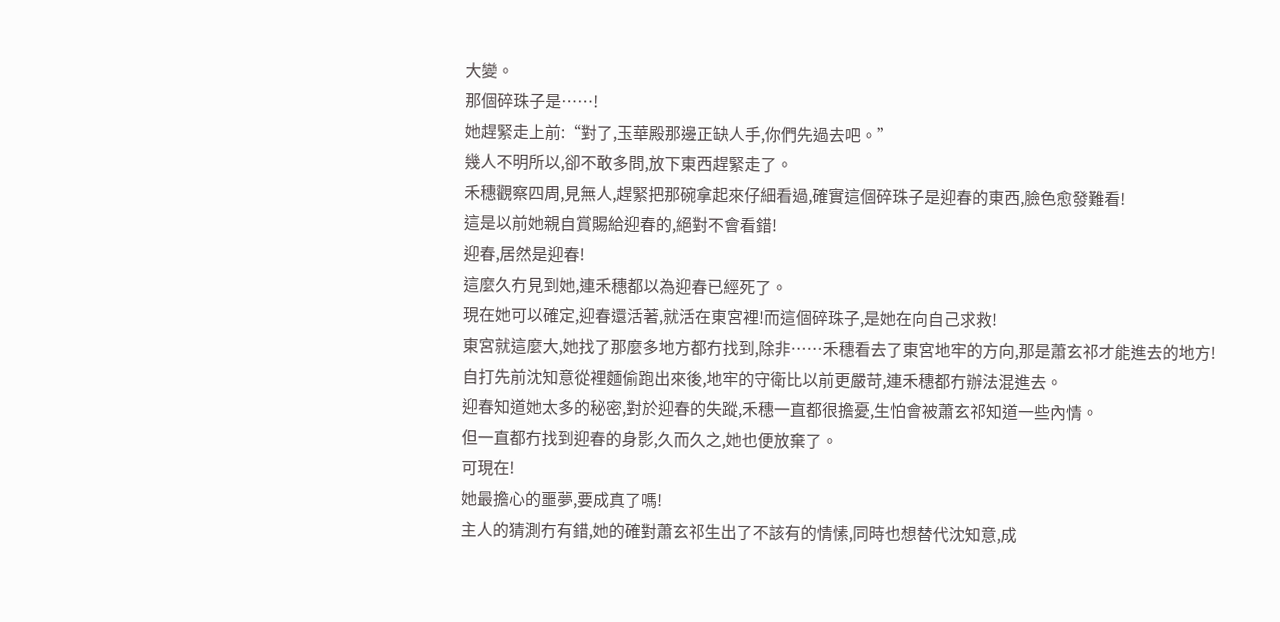大變。
那個碎珠子是……!
她趕緊走上前:“對了,玉華殿那邊正缺人手,你們先過去吧。”
幾人不明所以,卻不敢多問,放下東西趕緊走了。
禾穗觀察四周,見無人,趕緊把那碗拿起來仔細看過,確實這個碎珠子是迎春的東西,臉色愈發難看!
這是以前她親自賞賜給迎春的,絕對不會看錯!
迎春,居然是迎春!
這麼久冇見到她,連禾穗都以為迎春已經死了。
現在她可以確定,迎春還活著,就活在東宮裡!而這個碎珠子,是她在向自己求救!
東宮就這麼大,她找了那麼多地方都冇找到,除非……禾穗看去了東宮地牢的方向,那是蕭玄祁才能進去的地方!
自打先前沈知意從裡麵偷跑出來後,地牢的守衛比以前更嚴苛,連禾穗都冇辦法混進去。
迎春知道她太多的秘密,對於迎春的失蹤,禾穗一直都很擔憂,生怕會被蕭玄祁知道一些內情。
但一直都冇找到迎春的身影,久而久之,她也便放棄了。
可現在!
她最擔心的噩夢,要成真了嗎!
主人的猜測冇有錯,她的確對蕭玄祁生出了不該有的情愫,同時也想替代沈知意,成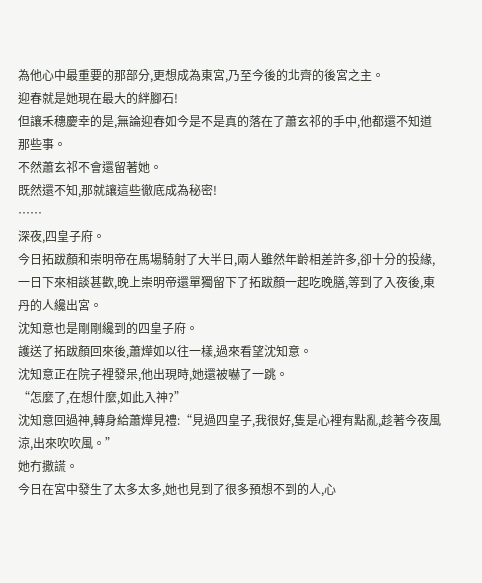為他心中最重要的那部分,更想成為東宮,乃至今後的北齊的後宮之主。
迎春就是她現在最大的絆腳石!
但讓禾穗慶幸的是,無論迎春如今是不是真的落在了蕭玄祁的手中,他都還不知道那些事。
不然蕭玄祁不會還留著她。
既然還不知,那就讓這些徹底成為秘密!
……
深夜,四皇子府。
今日拓跋顏和崇明帝在馬場騎射了大半日,兩人雖然年齡相差許多,卻十分的投緣,一日下來相談甚歡,晚上崇明帝還單獨留下了拓跋顏一起吃晚膳,等到了入夜後,東丹的人纔出宮。
沈知意也是剛剛纔到的四皇子府。
護送了拓跋顏回來後,蕭燁如以往一樣,過來看望沈知意。
沈知意正在院子裡發呆,他出現時,她還被嚇了一跳。
“怎麼了,在想什麼,如此入神?”
沈知意回過神,轉身給蕭燁見禮:“見過四皇子,我很好,隻是心裡有點亂,趁著今夜風涼,出來吹吹風。”
她冇撒謊。
今日在宮中發生了太多太多,她也見到了很多預想不到的人,心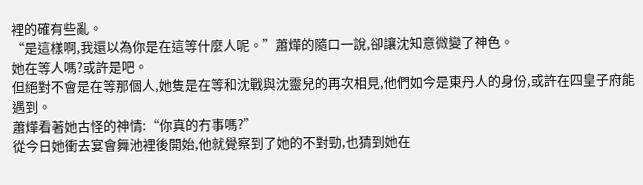裡的確有些亂。
“是這樣啊,我還以為你是在這等什麼人呢。”蕭燁的隨口一說,卻讓沈知意微變了神色。
她在等人嗎?或許是吧。
但絕對不會是在等那個人,她隻是在等和沈戰與沈靈兒的再次相見,他們如今是東丹人的身份,或許在四皇子府能遇到。
蕭燁看著她古怪的神情:“你真的冇事嗎?”
從今日她衝去宴會舞池裡後開始,他就覺察到了她的不對勁,也猜到她在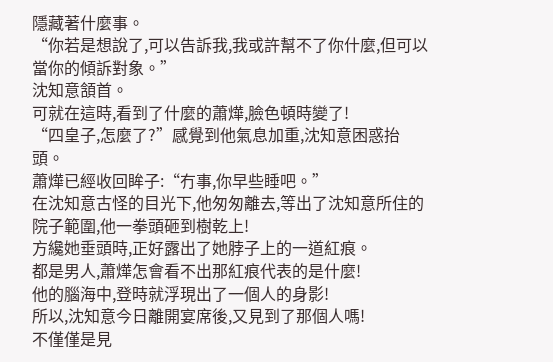隱藏著什麼事。
“你若是想說了,可以告訴我,我或許幫不了你什麼,但可以當你的傾訴對象。”
沈知意頷首。
可就在這時,看到了什麼的蕭燁,臉色頓時變了!
“四皇子,怎麼了?”感覺到他氣息加重,沈知意困惑抬頭。
蕭燁已經收回眸子:“冇事,你早些睡吧。”
在沈知意古怪的目光下,他匆匆離去,等出了沈知意所住的院子範圍,他一拳頭砸到樹乾上!
方纔她垂頭時,正好露出了她脖子上的一道紅痕。
都是男人,蕭燁怎會看不出那紅痕代表的是什麼!
他的腦海中,登時就浮現出了一個人的身影!
所以,沈知意今日離開宴席後,又見到了那個人嗎!
不僅僅是見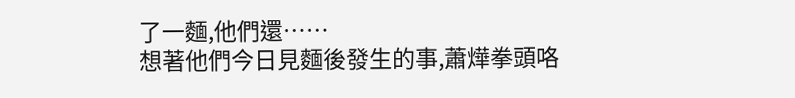了一麵,他們還……
想著他們今日見麵後發生的事,蕭燁拳頭咯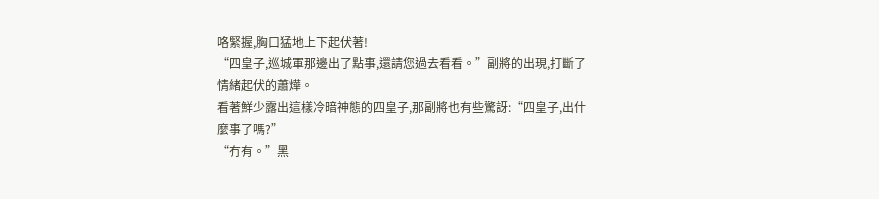咯緊握,胸口猛地上下起伏著!
“四皇子,巡城軍那邊出了點事,還請您過去看看。”副將的出現,打斷了情緒起伏的蕭燁。
看著鮮少露出這樣冷暗神態的四皇子,那副將也有些驚訝:“四皇子,出什麼事了嗎?”
“冇有。”黑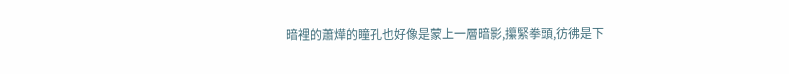暗裡的蕭燁的瞳孔也好像是蒙上一層暗影,攥緊拳頭,彷彿是下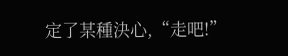定了某種決心,“走吧!”